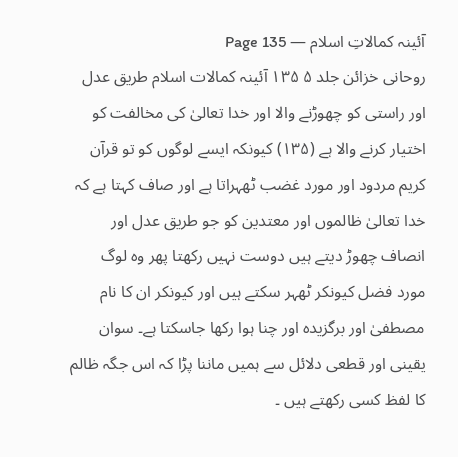آئینہ کمالاتِ اسلام — Page 135
روحانی خزائن جلد ۵ ۱۳۵ آئینہ کمالات اسلام طریق عدل اور راستی کو چھوڑنے والا اور خدا تعالیٰ کی مخالفت کو اختیار کرنے والا ہے (۱۳۵) کیونکہ ایسے لوگوں کو تو قرآن کریم مردود اور مورد غضب ٹھہراتا ہے اور صاف کہتا ہے کہ خدا تعالیٰ ظالموں اور معتدین کو جو طریق عدل اور انصاف چھوڑ دیتے ہیں دوست نہیں رکھتا پھر وہ لوگ مورد فضل کیونکر ٹھہر سکتے ہیں اور کیونکر ان کا نام مصطفیٰ اور برگزیدہ اور چنا ہوا رکھا جاسکتا ہے۔ سوان یقینی اور قطعی دلائل سے ہمیں ماننا پڑا کہ اس جگہ ظالم کا لفظ کسی رکھتے ہیں ۔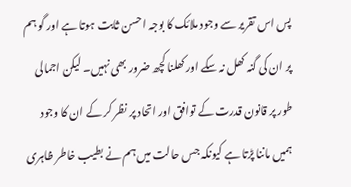پس اس تقریر سے وجود ملائک کا بوجہ احسن ثابت ہوتا ہے اور گو ہم پر ان کی گنہ کھل نہ سکے اور کھلنا کچھ ضرور بھی نہیں۔ لیکن اجمالی طور پر قانون قدرت کے توافق اور اتحاد پر نظر کر کے ان کا وجود ہمیں ماننا پڑتا ہے کیونکہ جس حالت میں ہم نے بطیب خاطر ظاہری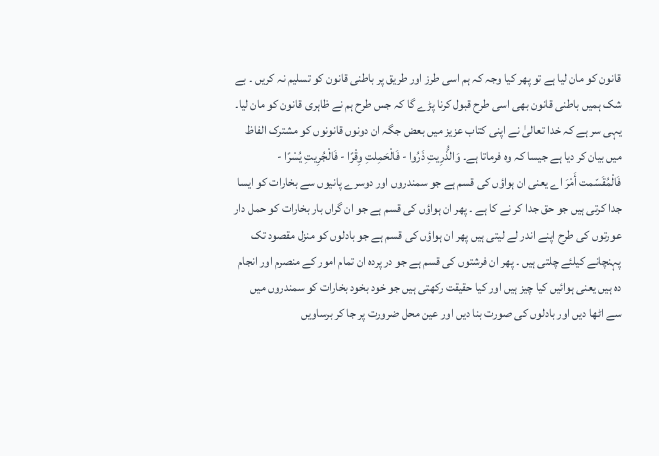قانون کو مان لیا ہے تو پھر کیا وجہ کہ ہم اسی طرز اور طریق پر باطنی قانون کو تسلیم نہ کریں ۔ بے شک ہمیں باطنی قانون بھی اسی طرح قبول کرنا پڑے گا کہ جس طرح ہم نے ظاہری قانون کو مان لیا۔ یہی سر ہے کہ خدا تعالیٰ نے اپنی کتاب عزیز میں بعض جگہ ان دونوں قانونوں کو مشترک الفاظ میں بیان کر دیا ہے جیسا کہ وہ فرماتا ہے۔ وَالذُّرِيتِ ذَرُوا - فَالْحَمِلتِ وِقْرًا - فَالْجُرِيتِ يُسْرًا - فَالْمُقَسّمت أَمْرَ اے یعنی ان ہواؤں کی قسم ہے جو سمندروں اور دوسرے پانیوں سے بخارات کو ایسا جدا کرتی ہیں جو حق جدا کر نے کا ہے ۔ پھر ان ہواؤں کی قسم ہے جو ان گراں بار بخارات کو حمل دار عورتوں کی طرح اپنے اندر لے لیتی ہیں پھر ان ہواؤں کی قسم ہے جو بادلوں کو منزل مقصود تک پہنچانے کیلئے چلتی ہیں ۔ پھر ان فرشتوں کی قسم ہے جو در پردہ ان تمام امور کے منصرم اور انجام دہ ہیں یعنی ہوائیں کیا چیز ہیں اور کیا حقیقت رکھتی ہیں جو خود بخود بخارات کو سمندروں میں سے اٹھا دیں اور بادلوں کی صورت بنا دیں اور عین محل ضرورت پر جا کر برساویں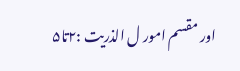اور مقسم امور ل الذريت :۲تا۵